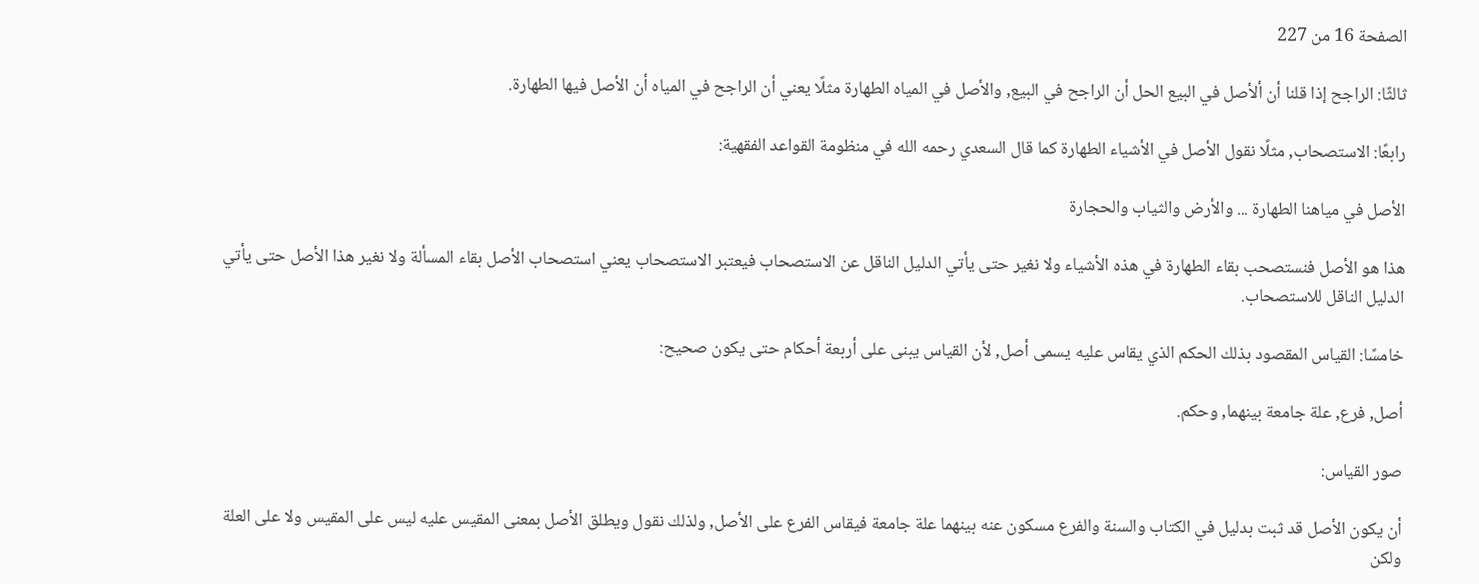الصفحة 16 من 227

ثالثًا: الراجح إذا قلنا أن ألأصل في البيع الحل أن الراجح في البيع, والأصل في المياه الطهارة مثلًا يعني أن الراجح في المياه أن الأصل فيها الطهارة.

رابعًا: الاستصحاب, مثلًا نقول الأصل في الأشياء الطهارة كما قال السعدي رحمه الله في منظومة القواعد الفقهية:

الأصل في مياهنا الطهارة ... والأرض والثياب والحجارة

هذا هو الأصل فنستصحب بقاء الطهارة في هذه الأشياء ولا نغير حتى يأتي الدليل الناقل عن الاستصحاب فيعتبر الاستصحاب يعني استصحاب الأصل بقاء المسألة ولا نغير هذا الأصل حتى يأتي الدليل الناقل للاستصحاب.

خامسًا: القياس المقصود بذلك الحكم الذي يقاس عليه يسمى أصل, لأن القياس يبنى على أربعة أحكام حتى يكون صحيح:

أصل, فرع, علة جامعة بينهما, وحكم.

صور القياس:

أن يكون الأصل قد ثبت بدليل في الكتاب والسنة والفرع مسكون عنه بينهما علة جامعة فيقاس الفرع على الأصل, ولذلك نقول ويطلق الأصل بمعنى المقيس عليه ليس على المقيس ولا على العلة ولكن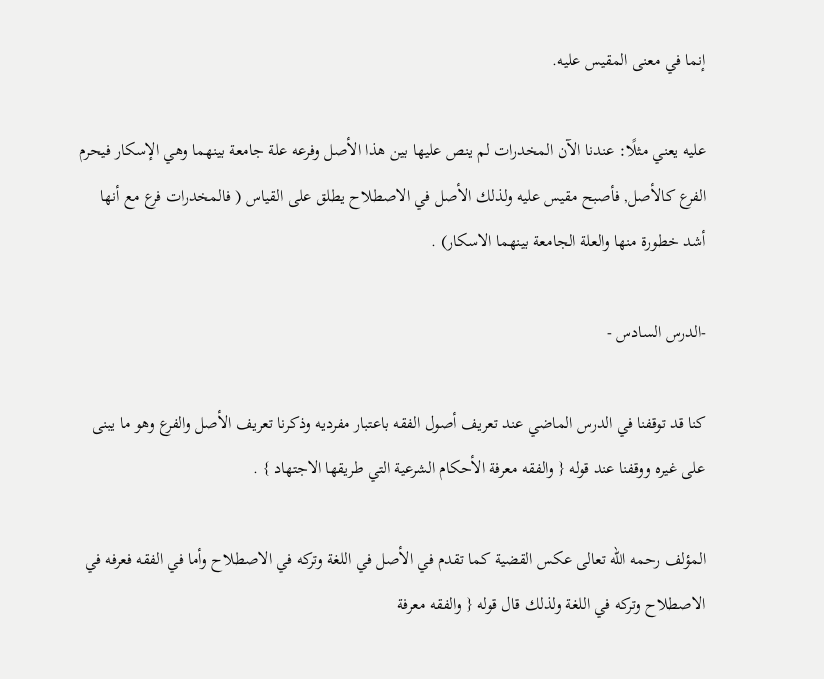إنما في معنى المقيس عليه.

عليه يعني مثلًا: عندنا الآن المخدرات لم ينص عليها بين هذا الأصل وفرعه علة جامعة بينهما وهي الإسكار فيحرم الفرع كالأصل, فأصبح مقيس عليه ولذلك الأصل في الاصطلاح يطلق على القياس ( فالمخدرات فرع مع أنها أشد خطورة منها والعلة الجامعة بينهما الاسكار) .

-الدرس السادس -

كنا قد توقفنا في الدرس الماضي عند تعريف أصول الفقه باعتبار مفرديه وذكرنا تعريف الأصل والفرع وهو ما يبنى على غيره ووقفنا عند قوله { والفقه معرفة الأحكام الشرعية التي طريقها الاجتهاد } .

المؤلف رحمه الله تعالى عكس القضية كما تقدم في الأصل في اللغة وتركه في الاصطلاح وأما في الفقه فعرفه في الاصطلاح وتركه في اللغة ولذلك قال قوله { والفقه معرفة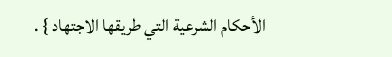الأحكام الشرعية التي طريقها الاجتهاد } .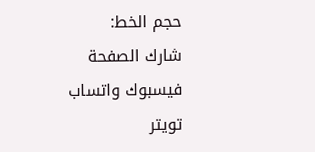حجم الخط:
شارك الصفحة
فيسبوك واتساب تويتر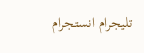تليجرام انستجرام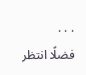. . .
فضلًا انتظر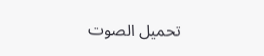تحميل الصوت